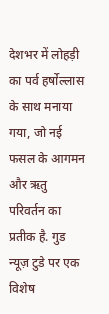देशभर में लोहड़ी का पर्व हर्षोल्लास के साथ मनाया गया, जो नई फसल के आगमन और ऋतु परिवर्तन का प्रतीक है. गुड न्यूज़ टुडे पर एक विशेष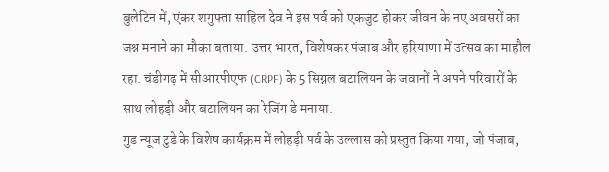बुलेटिन में, एंकर शगुफ्ता साहिल देव ने इस पर्व को एकजुट होकर जीवन के नए अवसरों का जश्न मनाने का मौका बताया. उत्तर भारत, विशेषकर पंजाब और हरियाणा में उत्सव का माहौल रहा. चंडीगढ़ में सीआरपीएफ (CRPF) के 5 सिग्नल बटालियन के जवानों ने अपने परिवारों के साथ लोहड़ी और बटालियन का रेजिंग डे मनाया.
गुड न्यूज टुडे के विशेष कार्यक्रम में लोहड़ी पर्व के उल्लास को प्रस्तुत किया गया, जो पंजाब,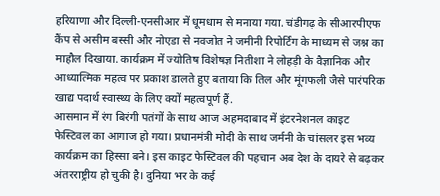हरियाणा और दिल्ली-एनसीआर में धूमधाम से मनाया गया. चंडीगढ़ के सीआरपीएफ कैंप से असीम बस्सी और नोएडा से नवजोत ने जमीनी रिपोर्टिंग के माध्यम से जश्न का माहौल दिखाया. कार्यक्रम में ज्योतिष विशेषज्ञ नितीशा ने लोहड़ी के वैज्ञानिक और आध्यात्मिक महत्व पर प्रकाश डालते हुए बताया कि तिल और मूंगफली जैसे पारंपरिक खाद्य पदार्थ स्वास्थ्य के लिए क्यों महत्वपूर्ण हैं.
आसमान में रंग बिरंगी पतंगों के साथ आज अहमदाबाद में इंटरनेशनल काइट फेस्टिवल का आगाज हो गया। प्रधानमंत्री मोदी के साथ जर्मनी के चांसलर इस भव्य कार्यक्रम का हिस्सा बने। इस काइट फेस्टिवल की पहचान अब देश के दायरे से बढ़कर अंतरराष्ट्रीय हो चुकी है। दुनिया भर के कई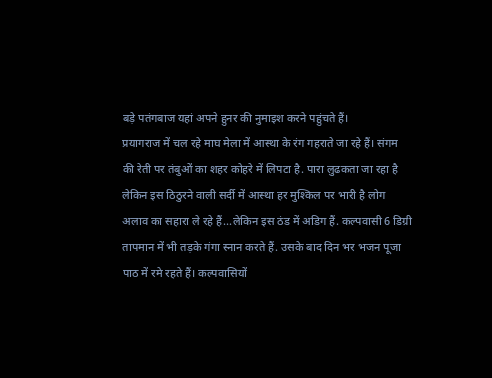बड़े पतंगबाज यहां अपने हुनर की नुमाइश करने पहुंचते हैं।
प्रयागराज में चल रहे माघ मेला में आस्था के रंग गहराते जा रहे हैं। संगम की रेती पर तंबुओं का शहर कोहरे में लिपटा है. पारा लुढकता जा रहा है लेकिन इस ठिठुरने वाली सर्दी में आस्था हर मुश्किल पर भारी है लोग अलाव का सहारा ले रहे हैं...लेकिन इस ठंड में अडिग हैं. कल्पवासी 6 डिग्री तापमान में भी तड़के गंगा स्नान करते हैं. उसके बाद दिन भर भजन पूजा पाठ में रमे रहते हैं। कल्पवासियों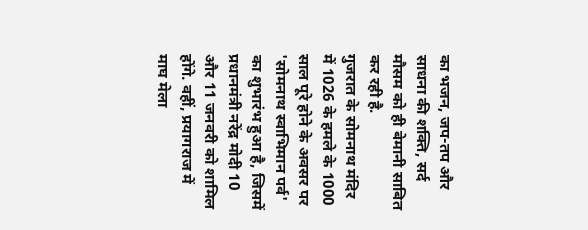का भजन, जप-तप और साधना की शक्ति, सर्द मौसम को ही बेमानी साबित कर रही है.
गुजरात के सोमनाथ मंदिर में 1026 के हमले के 1000 साल पूरे होने के अवसर पर 'सोमनाथ स्वाभिमान पर्व' का शुभारंभ हुआ है, जिसमें प्रधानमंत्री नरेंद्र मोदी 10 और 11 जनवरी को शामिल होंगे. वहीं, प्रयागराज में माघ मेला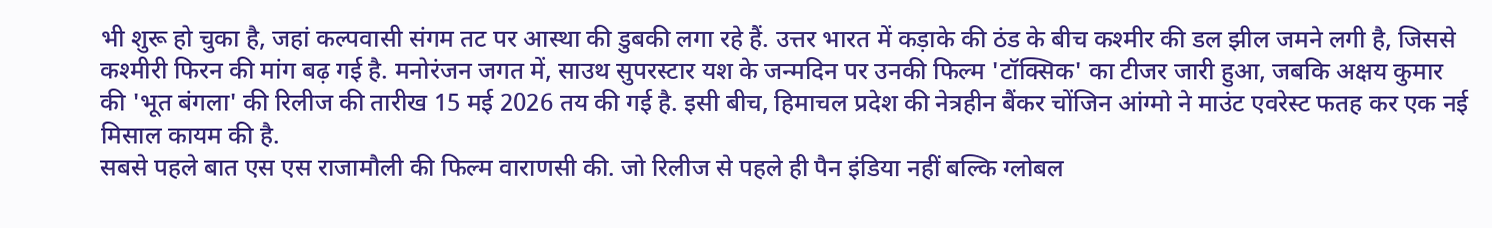भी शुरू हो चुका है, जहां कल्पवासी संगम तट पर आस्था की डुबकी लगा रहे हैं. उत्तर भारत में कड़ाके की ठंड के बीच कश्मीर की डल झील जमने लगी है, जिससे कश्मीरी फिरन की मांग बढ़ गई है. मनोरंजन जगत में, साउथ सुपरस्टार यश के जन्मदिन पर उनकी फिल्म 'टॉक्सिक' का टीजर जारी हुआ, जबकि अक्षय कुमार की 'भूत बंगला' की रिलीज की तारीख 15 मई 2026 तय की गई है. इसी बीच, हिमाचल प्रदेश की नेत्रहीन बैंकर चोंजिन आंग्मो ने माउंट एवरेस्ट फतह कर एक नई मिसाल कायम की है.
सबसे पहले बात एस एस राजामौली की फिल्म वाराणसी की. जो रिलीज से पहले ही पैन इंडिया नहीं बल्कि ग्लोबल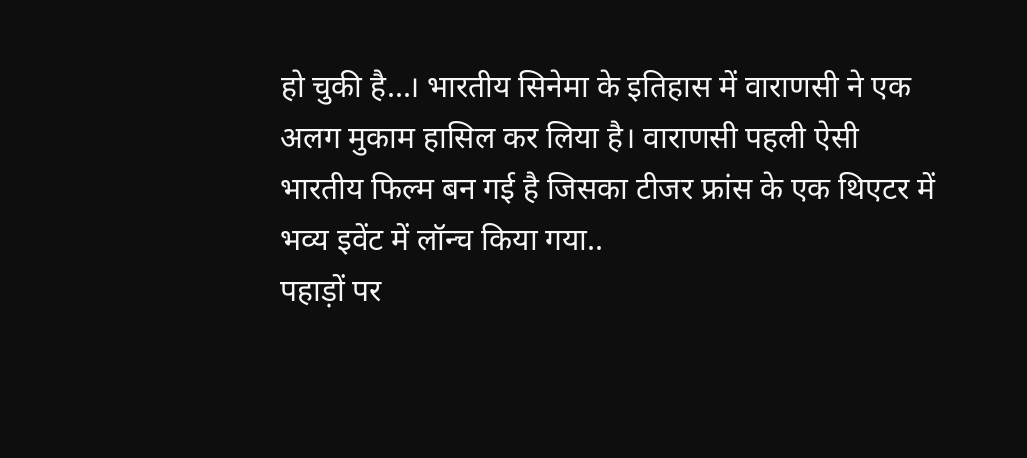हो चुकी है...। भारतीय सिनेमा के इतिहास में वाराणसी ने एक अलग मुकाम हासिल कर लिया है। वाराणसी पहली ऐसी भारतीय फिल्म बन गई है जिसका टीजर फ्रांस के एक थिएटर में भव्य इवेंट में लॉन्च किया गया..
पहाड़ों पर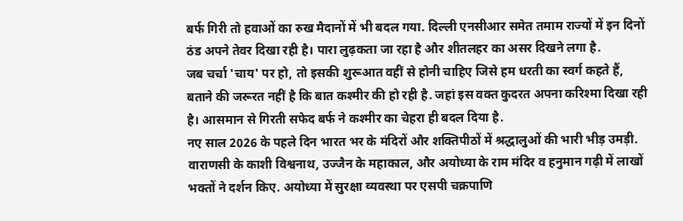बर्फ गिरी तो हवाओं का रुख मैदानों में भी बदल गया. दिल्ली एनसीआर समेत तमाम राज्यों में इन दिनों ठंड अपने तेवर दिखा रही है। पारा लुढ़कता जा रहा है और शीतलहर का असर दिखने लगा है.
जब चर्चा 'चाय' पर हो, तो इसकी शुरूआत वहीं से होनी चाहिए जिसे हम धरती का स्वर्ग कहते हैं, बताने की जरूरत नहीं है कि बात कश्मीर की हो रही है. जहां इस वक्त कुदरत अपना करिश्मा दिखा रही है। आसमान से गिरती सफेद बर्फ ने कश्मीर का चेहरा ही बदल दिया है.
नए साल 2026 के पहले दिन भारत भर के मंदिरों और शक्तिपीठों में श्रद्धालुओं की भारी भीड़ उमड़ी. वाराणसी के काशी विश्वनाथ, उज्जैन के महाकाल, और अयोध्या के राम मंदिर व हनुमान गढ़ी में लाखों भक्तों ने दर्शन किए. अयोध्या में सुरक्षा व्यवस्था पर एसपी चक्रपाणि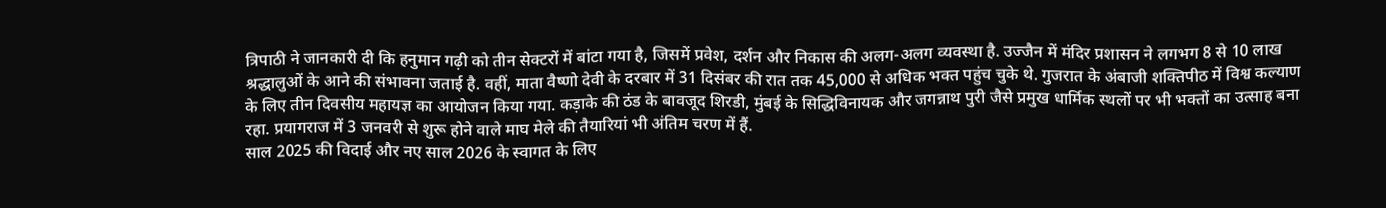त्रिपाठी ने जानकारी दी कि हनुमान गढ़ी को तीन सेक्टरों में बांटा गया है, जिसमें प्रवेश, दर्शन और निकास की अलग-अलग व्यवस्था है. उज्जैन में मंदिर प्रशासन ने लगभग 8 से 10 लाख श्रद्धालुओं के आने की संभावना जताई है. वहीं, माता वैष्णो देवी के दरबार में 31 दिसंबर की रात तक 45,000 से अधिक भक्त पहुंच चुके थे. गुजरात के अंबाजी शक्तिपीठ में विश्व कल्याण के लिए तीन दिवसीय महायज्ञ का आयोजन किया गया. कड़ाके की ठंड के बावजूद शिरडी, मुंबई के सिद्धिविनायक और जगन्नाथ पुरी जैसे प्रमुख धार्मिक स्थलों पर भी भक्तों का उत्साह बना रहा. प्रयागराज में 3 जनवरी से शुरू होने वाले माघ मेले की तैयारियां भी अंतिम चरण में हैं.
साल 2025 की विदाई और नए साल 2026 के स्वागत के लिए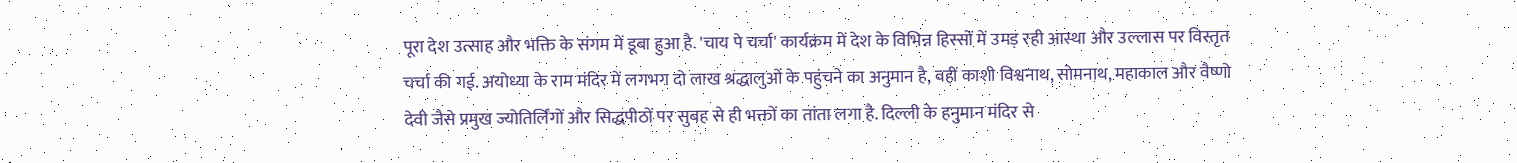पूरा देश उत्साह और भक्ति के संगम में डूबा हुआ है. 'चाय पे चर्चा' कार्यक्रम में देश के विभिन्न हिस्सों में उमड़ रही आस्था और उल्लास पर विस्तृत चर्चा की गई. अयोध्या के राम मंदिर में लगभग दो लाख श्रद्धालुओं के पहुंचने का अनुमान है, वहीं काशी विश्वनाथ, सोमनाथ, महाकाल और वैष्णो देवी जैसे प्रमुख ज्योतिर्लिंगों और सिद्धपीठों पर सुबह से ही भक्तों का तांता लगा है. दिल्ली के हनुमान मंदिर से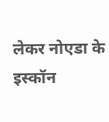लेकर नोएडा के इस्कॉन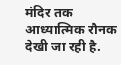मंदिर तक आध्यात्मिक रौनक देखी जा रही है.